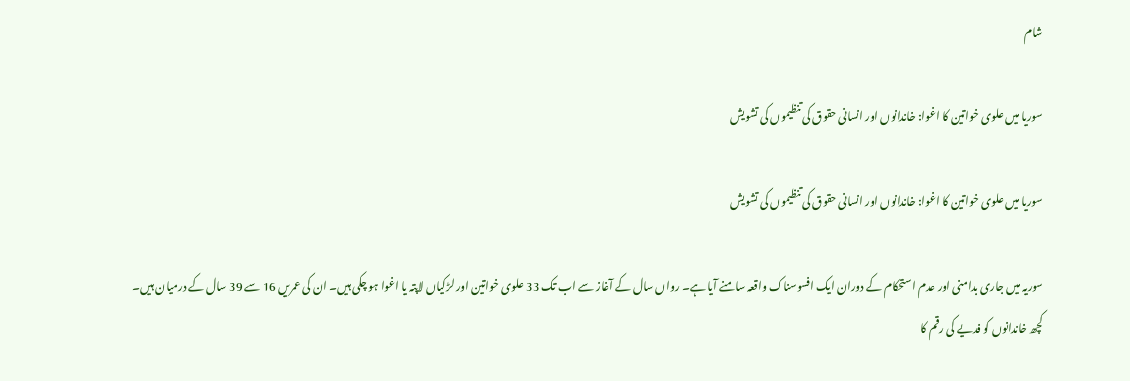شام

سوريا میں علوی خواتین کا اغوا: خاندانوں اور انسانی حقوق کی تنظیموں کی تشویش

سوريا میں علوی خواتین کا اغوا: خاندانوں اور انسانی حقوق کی تنظیموں کی تشویش

سوریہ میں جاری بدامنی اور عدم استحکام کے دوران ایک افسوسناک واقعہ سامنے آیا ہے۔ رواں سال کے آغاز سے اب تک 33 علوی خواتین اور لڑکیاں لاپتہ یا اغوا ہو چکی ہیں۔ ان کی عمریں 16 سے 39 سال کے درمیان ہیں۔ کچھ خاندانوں کو فدیے کی رقم کا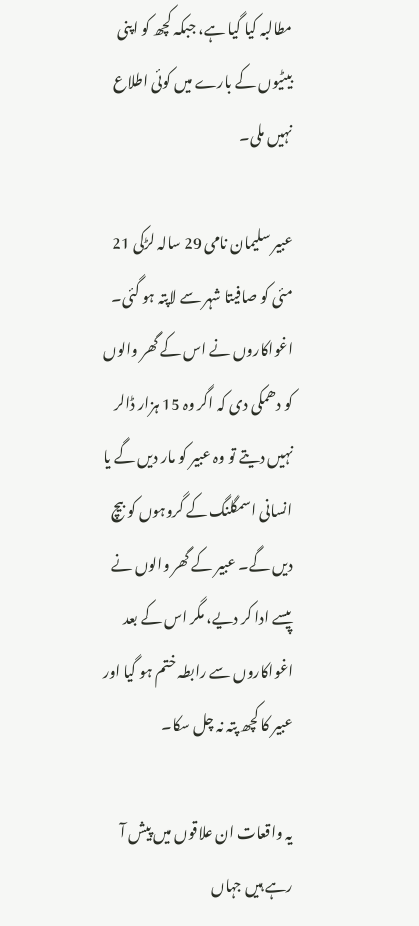مطالبہ کیا گیا ہے، جبکہ کچھ کو اپنی بیٹیوں کے بارے میں کوئی اطلاع نہیں ملی۔

عبیر سلیمان نامی 29 سالہ لڑکی 21 مئی کو صافیتا شہر سے لاپتہ ہو گئی۔ اغواکاروں نے اس کے گھر والوں کو دھمکی دی کہ اگر وہ 15 ہزار ڈالر نہیں دیتے تو وہ عبیر کو مار دیں گے یا انسانی اسمگلنگ کے گروہوں کو بیچ دیں گے۔ عبیر کے گھر والوں نے پیسے ادا کر دیے، مگر اس کے بعد اغواکاروں سے رابطہ ختم ہو گیا اور عبیر کا کچھ پتہ نہ چل سکا۔

یہ واقعات ان علاقوں میں پیش آ رہے ہیں جہاں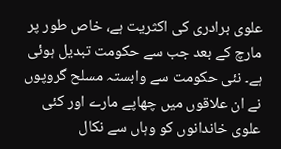علوی برادری کی اکثریت ہے، خاص طور پر مارچ کے بعد جب سے حکومت تبدیل ہوئی ہے۔ نئی حکومت سے وابستہ مسلح گروپوں نے ان علاقوں میں چھاپے مارے اور کئی علوی خاندانوں کو وہاں سے نکال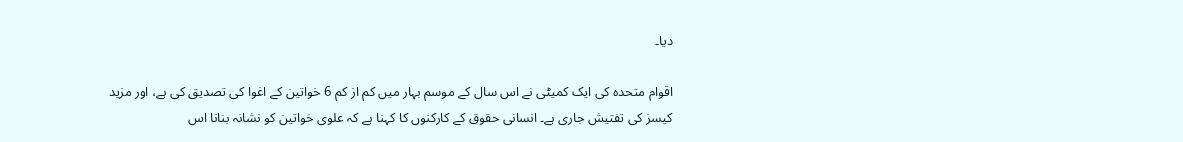دیا۔

اقوام متحدہ کی ایک کمیٹی نے اس سال کے موسم بہار میں کم از کم 6 خواتین کے اغوا کی تصدیق کی ہے، اور مزید کیسز کی تفتیش جاری ہے۔ انسانی حقوق کے کارکنوں کا کہنا ہے کہ علوی خواتین کو نشانہ بنانا اس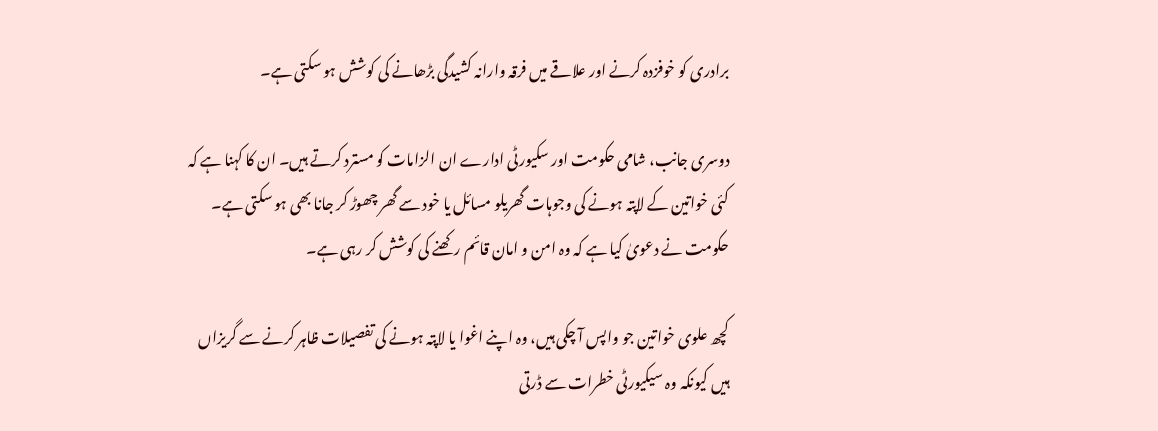برادری کو خوفزدہ کرنے اور علاقے میں فرقہ وارانہ کشیدگی بڑھانے کی کوشش ہو سکتی ہے۔

دوسری جانب، شامی حکومت اور سکیورٹی ادارے ان الزامات کو مسترد کرتے ہیں۔ ان کا کہنا ہے کہ کئی خواتین کے لاپتہ ہونے کی وجوہات گھریلو مسائل یا خود سے گھر چھوڑ کر جانا بھی ہو سکتی ہے۔ حکومت نے دعویٰ کیا ہے کہ وہ امن و امان قائم رکھنے کی کوشش کر رہی ہے۔

کچھ علوی خواتین جو واپس آ چکی ہیں، وہ اپنے اغوا یا لاپتہ ہونے کی تفصیلات ظاہر کرنے سے گریزاں ہیں کیونکہ وہ سیکیورٹی خطرات سے ڈرتی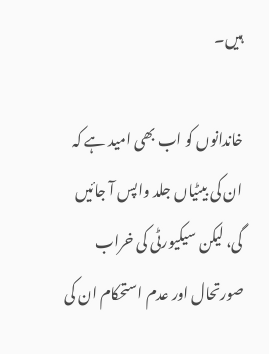ہیں۔

خاندانوں کو اب بھی امید ہے کہ ان کی بیٹیاں جلد واپس آ جائیں گی، لیکن سیکیورٹی کی خراب صورتحال اور عدم استحکام ان کی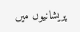پریشانیوں میں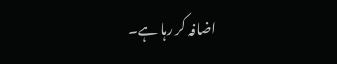اضافہ کر رہا ہے۔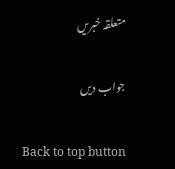متعلقہ خبریں

جواب دیں

Back to top button